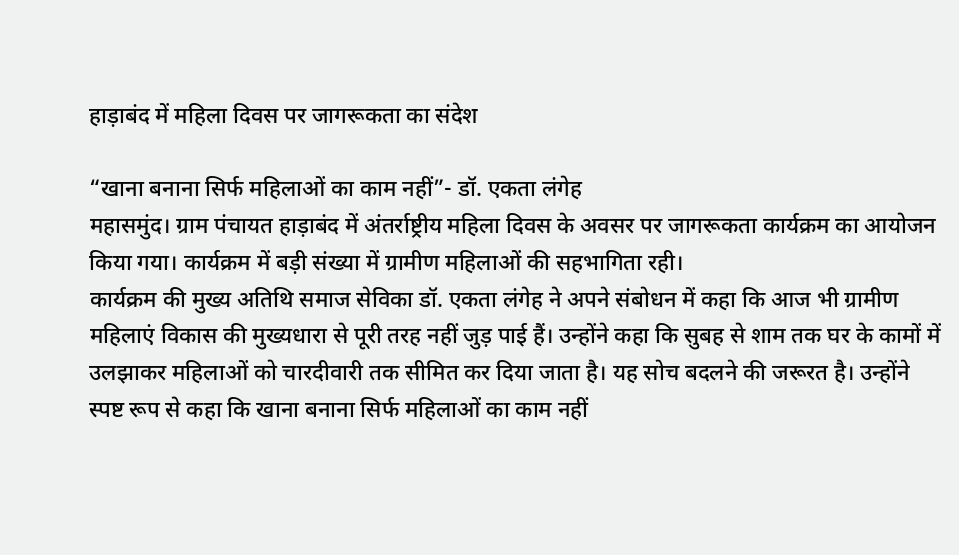हाड़ाबंद में महिला दिवस पर जागरूकता का संदेश

“खाना बनाना सिर्फ महिलाओं का काम नहीं”- डॉ. एकता लंगेह
महासमुंद। ग्राम पंचायत हाड़ाबंद में अंतर्राष्ट्रीय महिला दिवस के अवसर पर जागरूकता कार्यक्रम का आयोजन किया गया। कार्यक्रम में बड़ी संख्या में ग्रामीण महिलाओं की सहभागिता रही।
कार्यक्रम की मुख्य अतिथि समाज सेविका डॉ. एकता लंगेह ने अपने संबोधन में कहा कि आज भी ग्रामीण महिलाएं विकास की मुख्यधारा से पूरी तरह नहीं जुड़ पाई हैं। उन्होंने कहा कि सुबह से शाम तक घर के कामों में उलझाकर महिलाओं को चारदीवारी तक सीमित कर दिया जाता है। यह सोच बदलने की जरूरत है। उन्होंने स्पष्ट रूप से कहा कि खाना बनाना सिर्फ महिलाओं का काम नहीं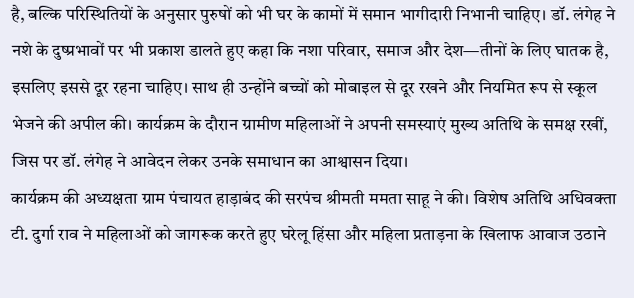है, बल्कि परिस्थितियों के अनुसार पुरुषों को भी घर के कामों में समान भागीदारी निभानी चाहिए। डॉ. लंगेह ने नशे के दुष्प्रभावों पर भी प्रकाश डालते हुए कहा कि नशा परिवार, समाज और देश—तीनों के लिए घातक है, इसलिए इससे दूर रहना चाहिए। साथ ही उन्होंने बच्चों को मोबाइल से दूर रखने और नियमित रूप से स्कूल भेजने की अपील की। कार्यक्रम के दौरान ग्रामीण महिलाओं ने अपनी समस्याएं मुख्य अतिथि के समक्ष रखीं, जिस पर डॉ. लंगेह ने आवेदन लेकर उनके समाधान का आश्वासन दिया।
कार्यक्रम की अध्यक्षता ग्राम पंचायत हाड़ाबंद की सरपंच श्रीमती ममता साहू ने की। विशेष अतिथि अधिवक्ता टी. दुर्गा राव ने महिलाओं को जागरूक करते हुए घरेलू हिंसा और महिला प्रताड़ना के खिलाफ आवाज उठाने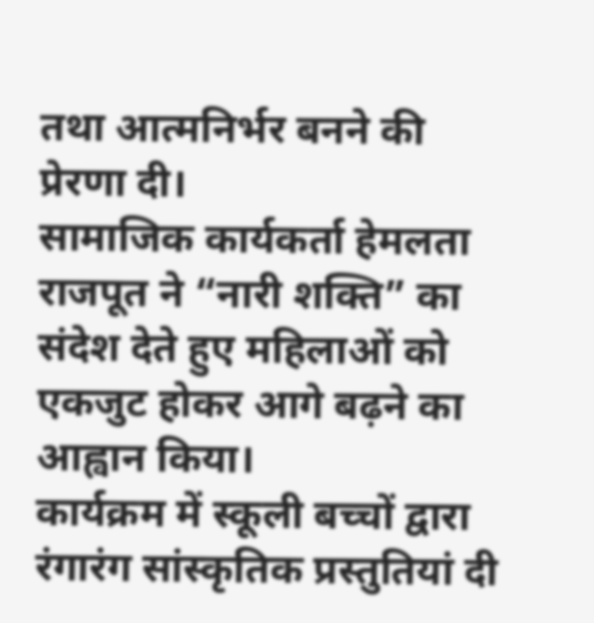तथा आत्मनिर्भर बनने की प्रेरणा दी।
सामाजिक कार्यकर्ता हेमलता राजपूत ने “नारी शक्ति” का संदेश देते हुए महिलाओं को एकजुट होकर आगे बढ़ने का आह्वान किया।
कार्यक्रम में स्कूली बच्चों द्वारा रंगारंग सांस्कृतिक प्रस्तुतियां दी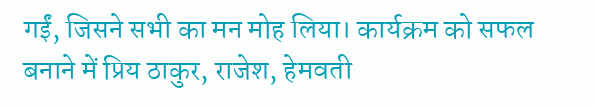गईं, जिसने सभी का मन मोह लिया। कार्यक्रम को सफल बनाने में प्रिय ठाकुर, राजेश, हेमवती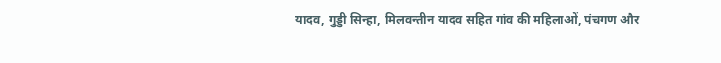यादव, गुड्डी सिन्हा, मिलवन्तीन यादव सहित गांव की महिलाओं, पंचगण और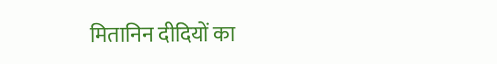मितानिन दीदियों का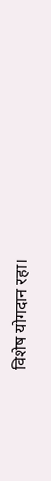विशेष योगदान रहा।